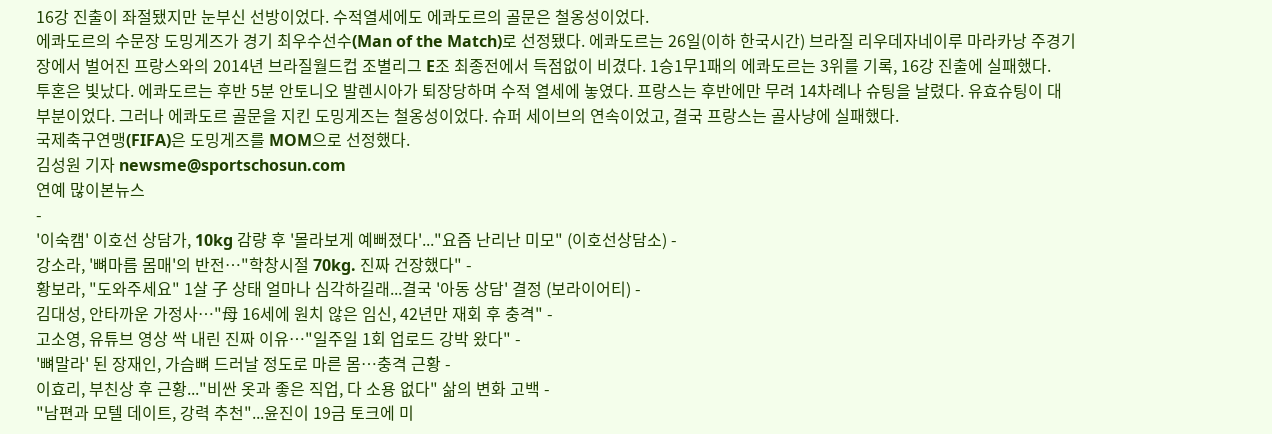16강 진출이 좌절됐지만 눈부신 선방이었다. 수적열세에도 에콰도르의 골문은 철옹성이었다.
에콰도르의 수문장 도밍게즈가 경기 최우수선수(Man of the Match)로 선정됐다. 에콰도르는 26일(이하 한국시간) 브라질 리우데자네이루 마라카낭 주경기장에서 벌어진 프랑스와의 2014년 브라질월드컵 조별리그 E조 최종전에서 득점없이 비겼다. 1승1무1패의 에콰도르는 3위를 기록, 16강 진출에 실패했다.
투혼은 빛났다. 에콰도르는 후반 5분 안토니오 발렌시아가 퇴장당하며 수적 열세에 놓였다. 프랑스는 후반에만 무려 14차례나 슈팅을 날렸다. 유효슈팅이 대부분이었다. 그러나 에콰도르 골문을 지킨 도밍게즈는 철옹성이었다. 슈퍼 세이브의 연속이었고, 결국 프랑스는 골사냥에 실패했다.
국제축구연맹(FIFA)은 도밍게즈를 MOM으로 선정했다.
김성원 기자 newsme@sportschosun.com
연예 많이본뉴스
-
'이숙캠' 이호선 상담가, 10kg 감량 후 '몰라보게 예뻐졌다'..."요즘 난리난 미모" (이호선상담소) -
강소라, '뼈마름 몸매'의 반전…"학창시절 70kg. 진짜 건장했다" -
황보라, "도와주세요" 1살 子 상태 얼마나 심각하길래...결국 '아동 상담' 결정 (보라이어티) -
김대성, 안타까운 가정사…"母 16세에 원치 않은 임신, 42년만 재회 후 충격" -
고소영, 유튜브 영상 싹 내린 진짜 이유…"일주일 1회 업로드 강박 왔다" -
'뼈말라' 된 장재인, 가슴뼈 드러날 정도로 마른 몸…충격 근황 -
이효리, 부친상 후 근황..."비싼 옷과 좋은 직업, 다 소용 없다" 삶의 변화 고백 -
"남편과 모텔 데이트, 강력 추천"...윤진이 19금 토크에 미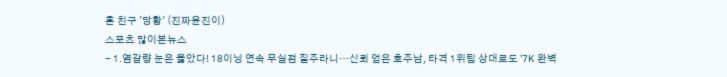혼 친구 '당황' (진짜윤진이)
스포츠 많이본뉴스
- 1.염갈량 눈은 옳았다! 18이닝 연속 무실점 질주라니…신뢰 얻은 호주남, 타격 1위팀 상대로도 '7K 완벽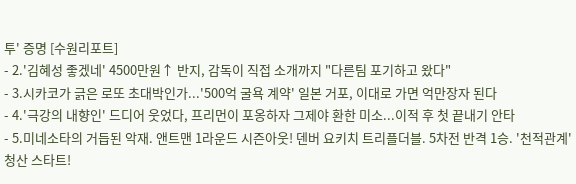투' 증명 [수원리포트]
- 2.'김혜성 좋겠네' 4500만원↑ 반지, 감독이 직접 소개까지 "다른팀 포기하고 왔다"
- 3.시카코가 긁은 로또 초대박인가...'500억 굴욕 계약' 일본 거포, 이대로 가면 억만장자 된다
- 4.'극강의 내향인' 드디어 웃었다, 프리먼이 포옹하자 그제야 환한 미소...이적 후 첫 끝내기 안타
- 5.미네소타의 거듭된 악재. 앤트맨 1라운드 시즌아웃! 덴버 요키치 트리플더블. 5차전 반격 1승. '천적관계' 청산 스타트!